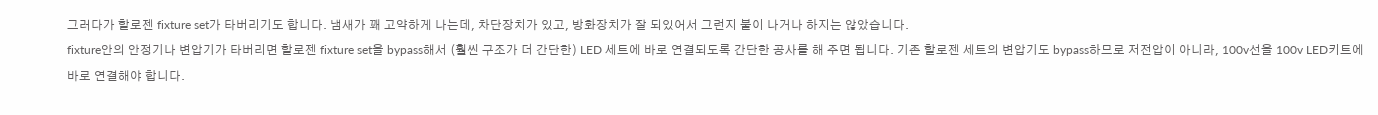그러다가 할로젠 fixture set가 타버리기도 합니다. 냄새가 꽤 고약하게 나는데, 차단장치가 있고, 방화장치가 잘 되있어서 그런지 불이 나거나 하지는 않았습니다.
fixture안의 안정기나 변압기가 타버리면 할로젠 fixture set을 bypass해서 (훨씬 구조가 더 간단한) LED 세트에 바로 연결되도록 간단한 공사를 해 주면 됩니다. 기존 할로젠 세트의 변압기도 bypass하므로 저전압이 아니라, 100v선을 100v LED키트에 바로 연결해야 합니다.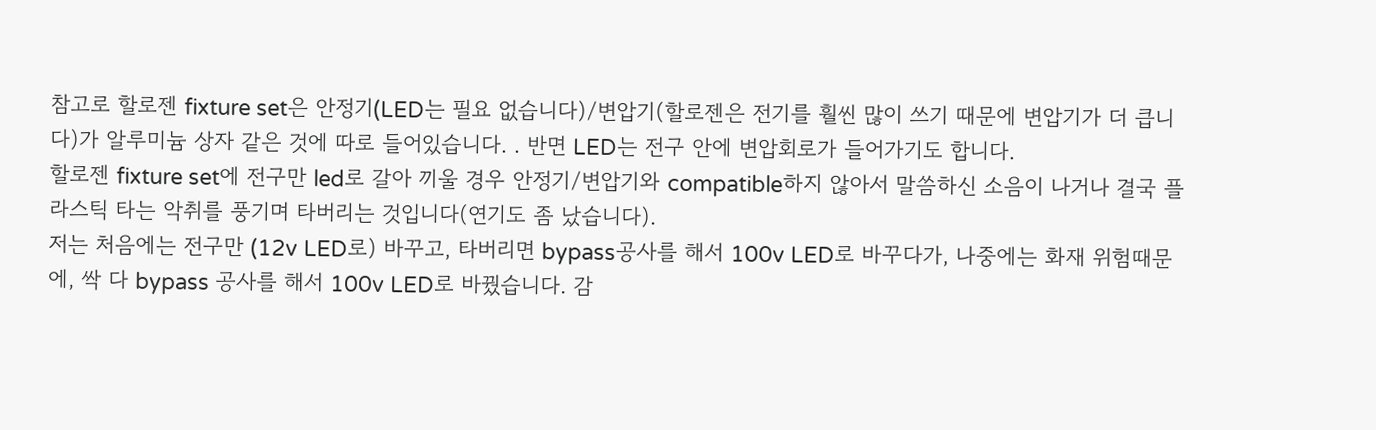참고로 할로젠 fixture set은 안정기(LED는 필요 없습니다)/변압기(할로젠은 전기를 훨씬 많이 쓰기 때문에 변압기가 더 큽니다)가 알루미늄 상자 같은 것에 따로 들어있습니다. . 반면 LED는 전구 안에 변압회로가 들어가기도 합니다.
할로젠 fixture set에 전구만 led로 갈아 끼울 경우 안정기/변압기와 compatible하지 않아서 말씀하신 소음이 나거나 결국 플라스틱 타는 악취를 풍기며 타버리는 것입니다(연기도 좀 났습니다).
저는 처음에는 전구만 (12v LED로) 바꾸고, 타버리면 bypass공사를 해서 100v LED로 바꾸다가, 나중에는 화재 위험때문에, 싹 다 bypass 공사를 해서 100v LED로 바꿨습니다. 감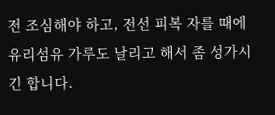전 조심해야 하고, 전선 피복 자를 때에 유리섬유 가루도 날리고 해서 좀 성가시긴 합니다.